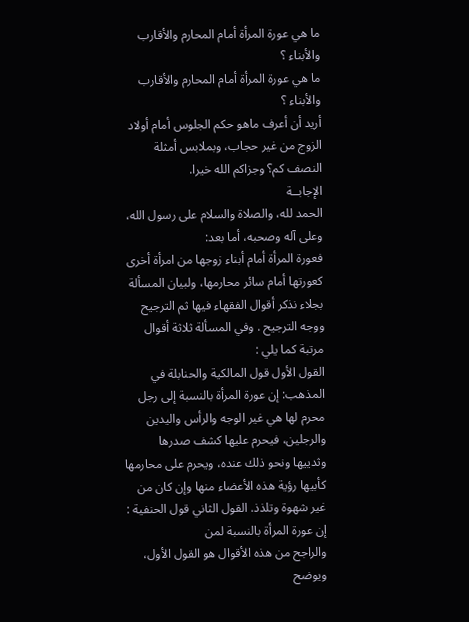ما هي عورة المرأة أمام المحارم والأقارب والأبناء ؟
ما هي عورة المرأة أمام المحارم والأقارب والأبناء ؟
أريد أن أعرف ماهو حكم الجلوس أمام أولاد الزوج من غير حجاب، وبملابس أمثلة النصف كم؟ وجزاكم الله خيرا.
الإجابــة
الحمد لله، والصلاة والسلام على رسول الله، وعلى آله وصحبه، أما بعد:
فعورة المرأة أمام أبناء زوجها من امرأة أخرى كعورتها أمام سائر محارمها، ولبيان المسألة بجلاء نذكر أقوال الفقهاء فيها ثم الترجيح ووجه الترجيح . وفي المسألة ثلاثة أقوال مرتبة كما يلي :
القول الأول قول المالكية والحنابلة في المذهب: إن عورة المرأة بالنسبة إلى رجل محرم لها هي غير الوجه والرأس واليدين والرجلين، فيحرم عليها كشف صدرها وثدييها ونحو ذلك عنده، ويحرم على محارمها كأبيها رؤية هذه الأعضاء منها وإن كان من غير شهوة وتلذذ. القول الثاني قول الحنفية : إن عورة المرأة بالنسبة لمن
والراجح من هذه الأقوال هو القول الأول، ويوضح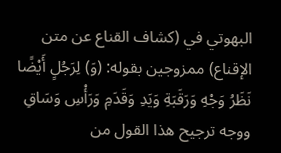البهوتي في (كشاف القناع عن متن الإقناع) ممزوجين بقوله: (وَ) لِرَجُلٍ أَيْضًا نَظَرُ وَجْهِ وَرَقَبَةِ وَيَدِ وَقَدَمِ وَرَأْسِ وَسَاقِ
ووجه ترجيح هذا القول من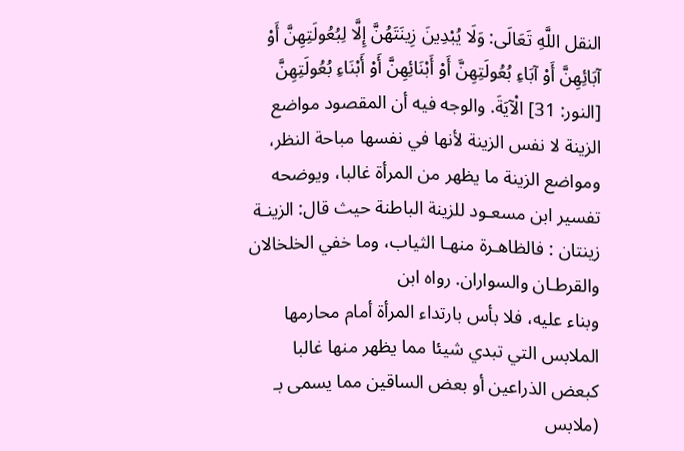النقل اللَّهِ تَعَالَى: وَلَا يُبْدِينَ زِينَتَهُنَّ إِلَّا لِبُعُولَتِهِنَّ أَوْ آبَائِهِنَّ أَوْ آبَاءِ بُعُولَتِهِنَّ أَوْ أَبْنَائِهِنَّ أَوْ أَبْنَاءِ بُعُولَتِهِنَّ [النور: 31] الْآيَةَ. والوجه فيه أن المقصود مواضع الزينة لا نفس الزينة لأنها في نفسها مباحة النظر، ومواضع الزينة ما يظهر من المرأة غالبا، ويوضحه تفسير ابن مسعـود للزينة الباطنة حيث قال: الزينـة زينتان : فالظاهـرة منهـا الثياب، وما خفي الخلخالان والقرطـان والسواران. رواه ابن
وبناء عليه، فلا بأس بارتداء المرأة أمام محارمها الملابس التي تبدي شيئا مما يظهر منها غالبا كبعض الذراعين أو بعض الساقين مما يسمى بـ (ملابس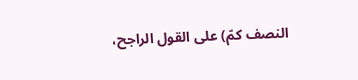النصف كمّ) على القول الراجح،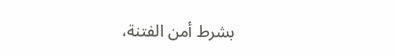بشرط أمن الفتنة،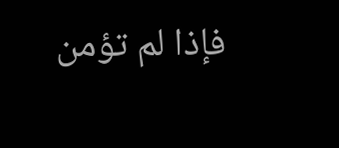فإذا لم تؤمن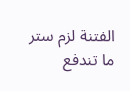الفتنة لزم ستر ما تندفع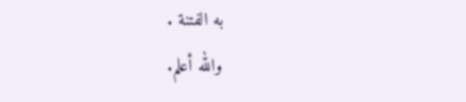به الفتنة .
والله أعلم.